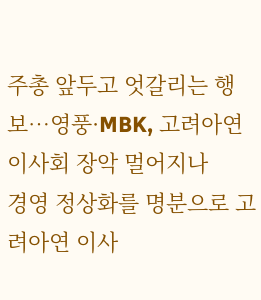주총 앞두고 엇갈리는 행보…영풍·MBK, 고려아연 이사회 장악 멀어지나
경영 정상화를 명분으로 고려아연 이사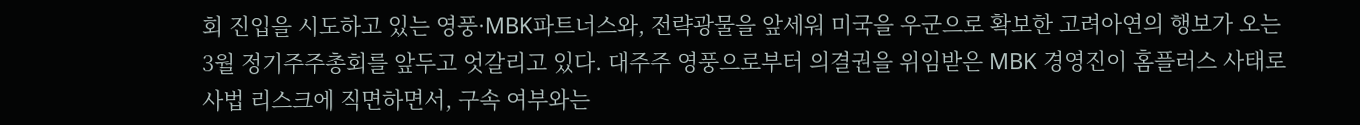회 진입을 시도하고 있는 영풍·MBK파트너스와, 전략광물을 앞세워 미국을 우군으로 확보한 고려아연의 행보가 오는 3월 정기주주총회를 앞두고 엇갈리고 있다. 대주주 영풍으로부터 의결권을 위임받은 MBK 경영진이 홈플러스 사태로 사법 리스크에 직면하면서, 구속 여부와는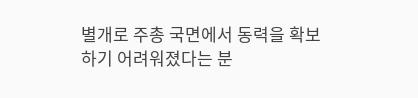별개로 주총 국면에서 동력을 확보하기 어려워졌다는 분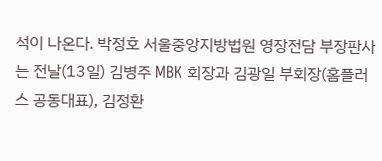석이 나온다. 박정호 서울중앙지방법원 영장전담 부장판사는 전날(13일) 김병주 MBK 회장과 김광일 부회장(홈플러스 공동대표), 김정환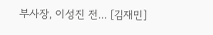부사장, 이성진 전... [김재민]